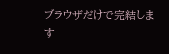ブラウザだけで完結します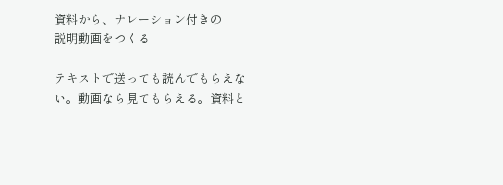資料から、ナレーション付きの
説明動画をつくる

テキストで送っても読んでもらえない。動画なら見てもらえる。資料と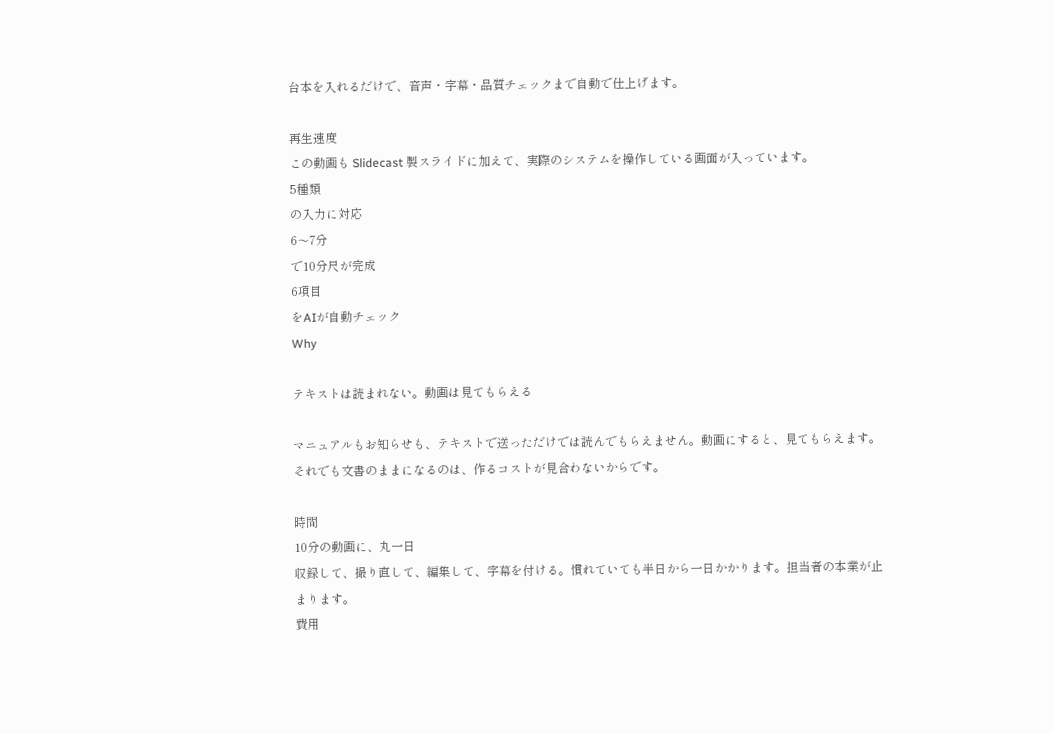台本を入れるだけで、音声・字幕・品質チェックまで自動で仕上げます。

再生速度
この動画も Slidecast 製スライドに加えて、実際のシステムを操作している画面が入っています。
5種類
の入力に対応
6〜7分
で10分尺が完成
6項目
をAIが自動チェック
Why

テキストは読まれない。動画は見てもらえる

マニュアルもお知らせも、テキストで送っただけでは読んでもらえません。動画にすると、見てもらえます。それでも文書のままになるのは、作るコストが見合わないからです。

時間
10分の動画に、丸一日
収録して、撮り直して、編集して、字幕を付ける。慣れていても半日から一日かかります。担当者の本業が止まります。
費用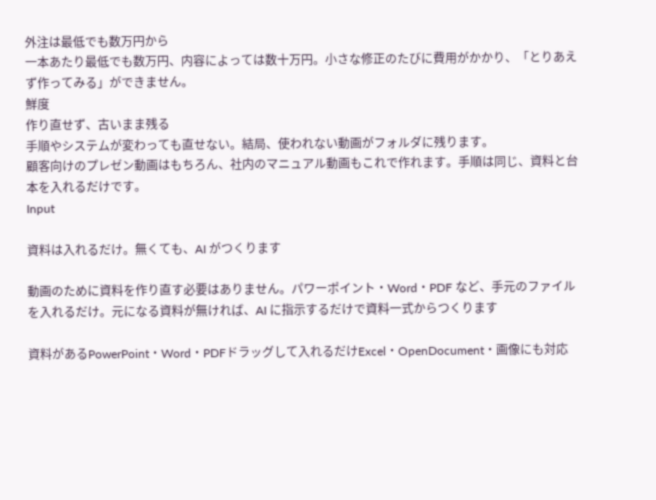外注は最低でも数万円から
一本あたり最低でも数万円、内容によっては数十万円。小さな修正のたびに費用がかかり、「とりあえず作ってみる」ができません。
鮮度
作り直せず、古いまま残る
手順やシステムが変わっても直せない。結局、使われない動画がフォルダに残ります。
顧客向けのプレゼン動画はもちろん、社内のマニュアル動画もこれで作れます。手順は同じ、資料と台本を入れるだけです。
Input

資料は入れるだけ。無くても、AI がつくります

動画のために資料を作り直す必要はありません。パワーポイント・Word・PDF など、手元のファイルを入れるだけ。元になる資料が無ければ、AI に指示するだけで資料一式からつくります

資料があるPowerPoint・Word・PDFドラッグして入れるだけExcel・OpenDocument・画像にも対応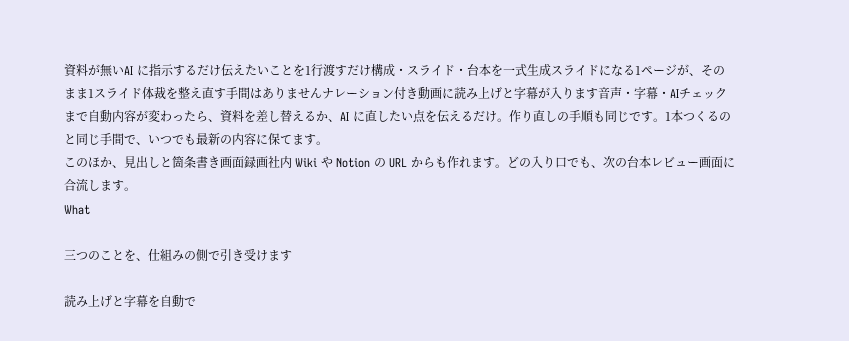資料が無いAI に指示するだけ伝えたいことを1行渡すだけ構成・スライド・台本を一式生成スライドになる1ページが、そのまま1スライド体裁を整え直す手間はありませんナレーション付き動画に読み上げと字幕が入ります音声・字幕・AIチェックまで自動内容が変わったら、資料を差し替えるか、AI に直したい点を伝えるだけ。作り直しの手順も同じです。1本つくるのと同じ手間で、いつでも最新の内容に保てます。
このほか、見出しと箇条書き画面録画社内 Wiki や Notion の URL からも作れます。どの入り口でも、次の台本レビュー画面に合流します。
What

三つのことを、仕組みの側で引き受けます

読み上げと字幕を自動で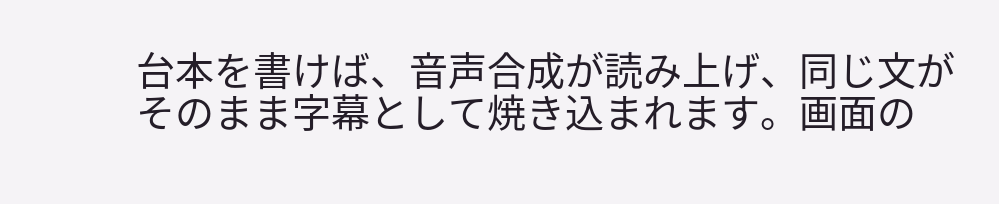台本を書けば、音声合成が読み上げ、同じ文がそのまま字幕として焼き込まれます。画面の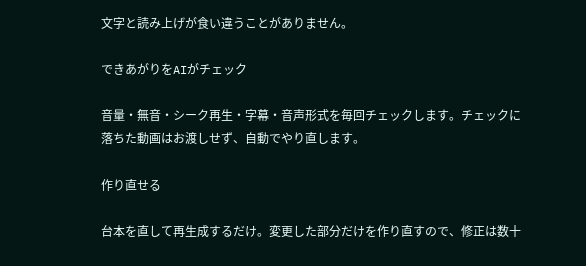文字と読み上げが食い違うことがありません。

できあがりをAIがチェック

音量・無音・シーク再生・字幕・音声形式を毎回チェックします。チェックに落ちた動画はお渡しせず、自動でやり直します。

作り直せる

台本を直して再生成するだけ。変更した部分だけを作り直すので、修正は数十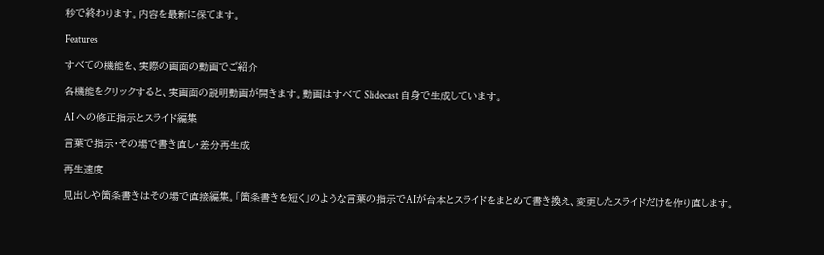秒で終わります。内容を最新に保てます。

Features

すべての機能を、実際の画面の動画でご紹介

各機能をクリックすると、実画面の説明動画が開きます。動画はすべて Slidecast 自身で生成しています。

AI への修正指示とスライド編集

言葉で指示・その場で書き直し・差分再生成

再生速度

見出しや箇条書きはその場で直接編集。「箇条書きを短く」のような言葉の指示でAIが台本とスライドをまとめて書き換え、変更したスライドだけを作り直します。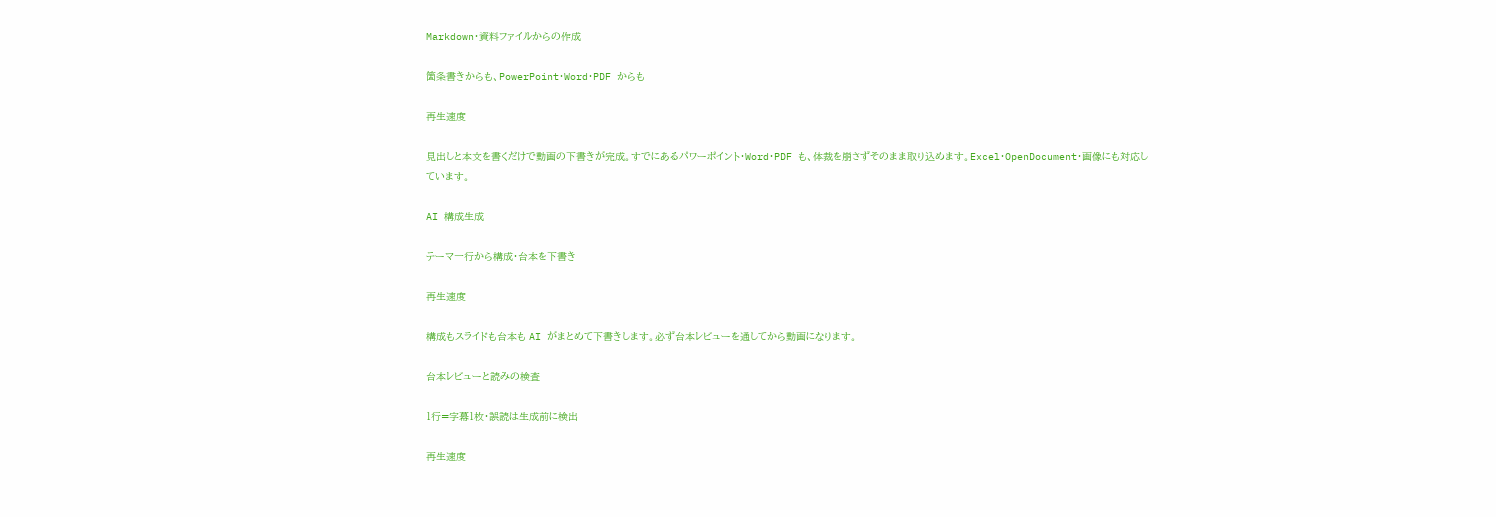Markdown・資料ファイルからの作成

箇条書きからも、PowerPoint・Word・PDF からも

再生速度

見出しと本文を書くだけで動画の下書きが完成。すでにあるパワーポイント・Word・PDF も、体裁を崩さずそのまま取り込めます。Excel・OpenDocument・画像にも対応しています。

AI 構成生成

テーマ一行から構成・台本を下書き

再生速度

構成もスライドも台本も AI がまとめて下書きします。必ず台本レビューを通してから動画になります。

台本レビューと読みの検査

1行=字幕1枚・誤読は生成前に検出

再生速度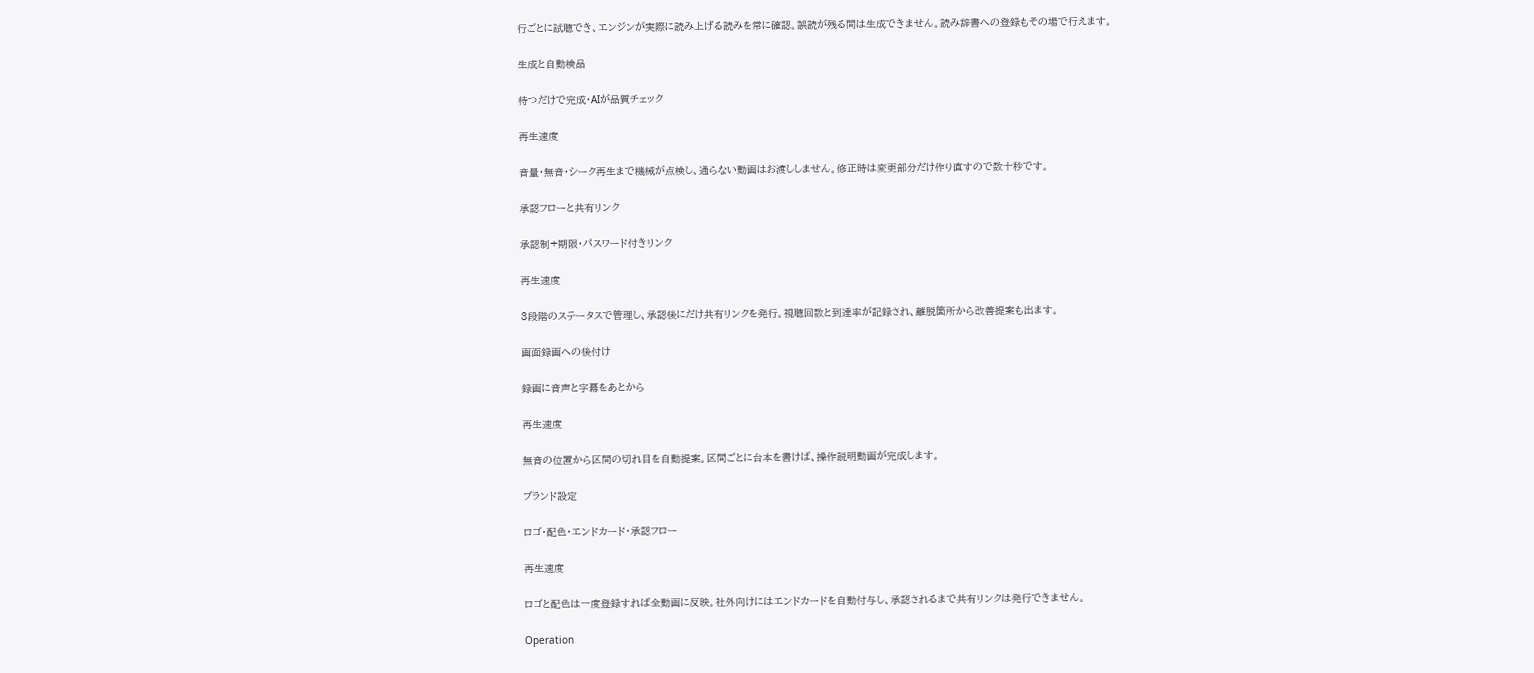行ごとに試聴でき、エンジンが実際に読み上げる読みを常に確認。誤読が残る間は生成できません。読み辞書への登録もその場で行えます。

生成と自動検品

待つだけで完成・AIが品質チェック

再生速度

音量・無音・シーク再生まで機械が点検し、通らない動画はお渡ししません。修正時は変更部分だけ作り直すので数十秒です。

承認フローと共有リンク

承認制+期限・パスワード付きリンク

再生速度

3段階のステータスで管理し、承認後にだけ共有リンクを発行。視聴回数と到達率が記録され、離脱箇所から改善提案も出ます。

画面録画への後付け

録画に音声と字幕をあとから

再生速度

無音の位置から区間の切れ目を自動提案。区間ごとに台本を書けば、操作説明動画が完成します。

ブランド設定

ロゴ・配色・エンドカード・承認フロー

再生速度

ロゴと配色は一度登録すれば全動画に反映。社外向けにはエンドカードを自動付与し、承認されるまで共有リンクは発行できません。

Operation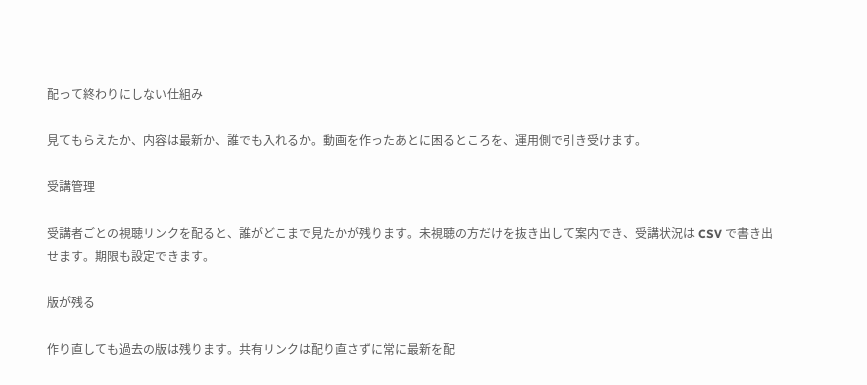配って終わりにしない仕組み

見てもらえたか、内容は最新か、誰でも入れるか。動画を作ったあとに困るところを、運用側で引き受けます。

受講管理

受講者ごとの視聴リンクを配ると、誰がどこまで見たかが残ります。未視聴の方だけを抜き出して案内でき、受講状況は CSV で書き出せます。期限も設定できます。

版が残る

作り直しても過去の版は残ります。共有リンクは配り直さずに常に最新を配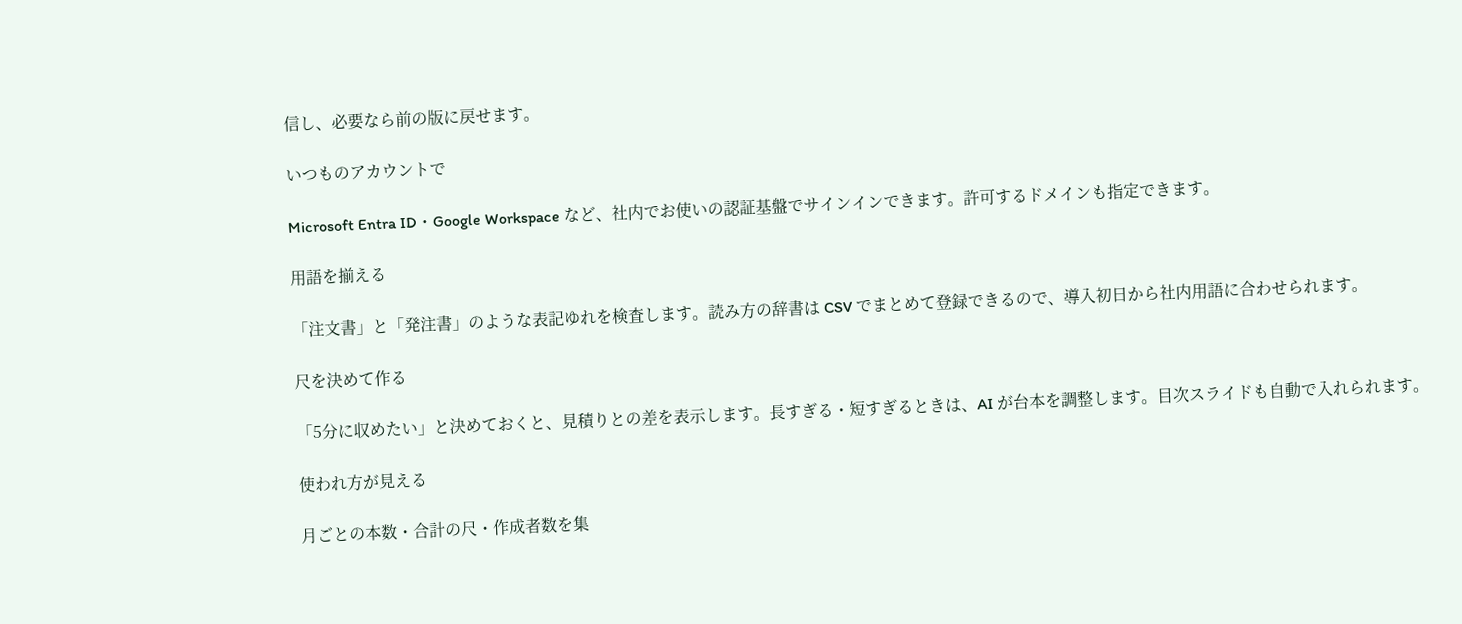信し、必要なら前の版に戻せます。

いつものアカウントで

Microsoft Entra ID・Google Workspace など、社内でお使いの認証基盤でサインインできます。許可するドメインも指定できます。

用語を揃える

「注文書」と「発注書」のような表記ゆれを検査します。読み方の辞書は CSV でまとめて登録できるので、導入初日から社内用語に合わせられます。

尺を決めて作る

「5分に収めたい」と決めておくと、見積りとの差を表示します。長すぎる・短すぎるときは、AI が台本を調整します。目次スライドも自動で入れられます。

使われ方が見える

月ごとの本数・合計の尺・作成者数を集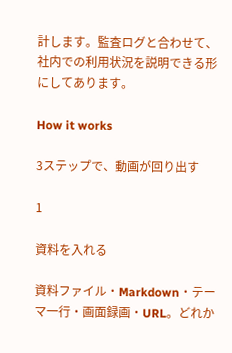計します。監査ログと合わせて、社内での利用状況を説明できる形にしてあります。

How it works

3ステップで、動画が回り出す

1

資料を入れる

資料ファイル・Markdown・テーマ一行・画面録画・URL。どれか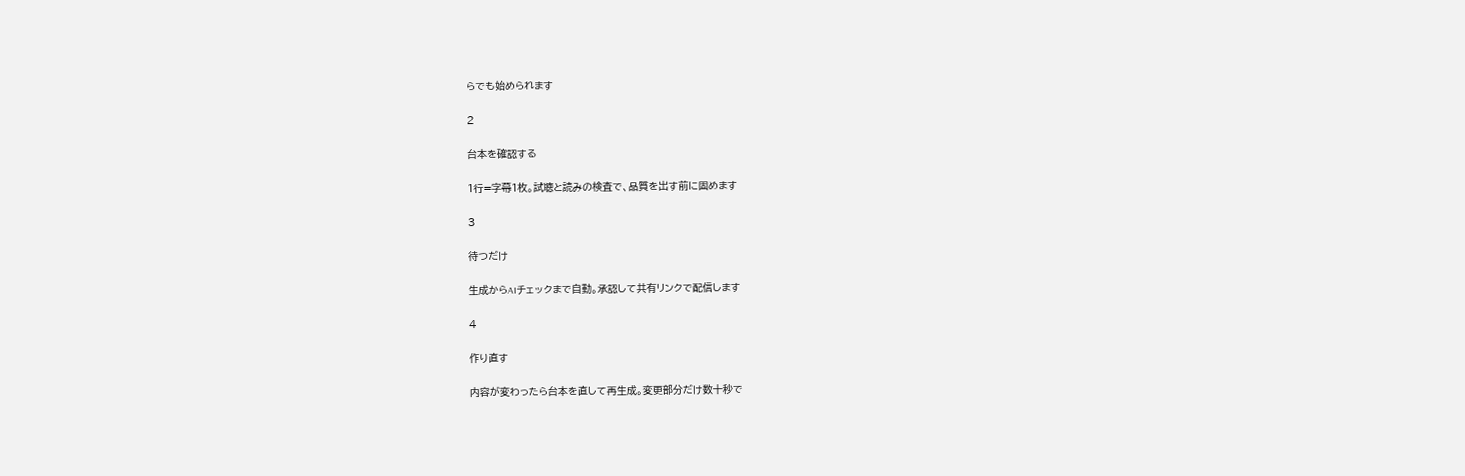らでも始められます

2

台本を確認する

1行=字幕1枚。試聴と読みの検査で、品質を出す前に固めます

3

待つだけ

生成からAIチェックまで自動。承認して共有リンクで配信します

4

作り直す

内容が変わったら台本を直して再生成。変更部分だけ数十秒で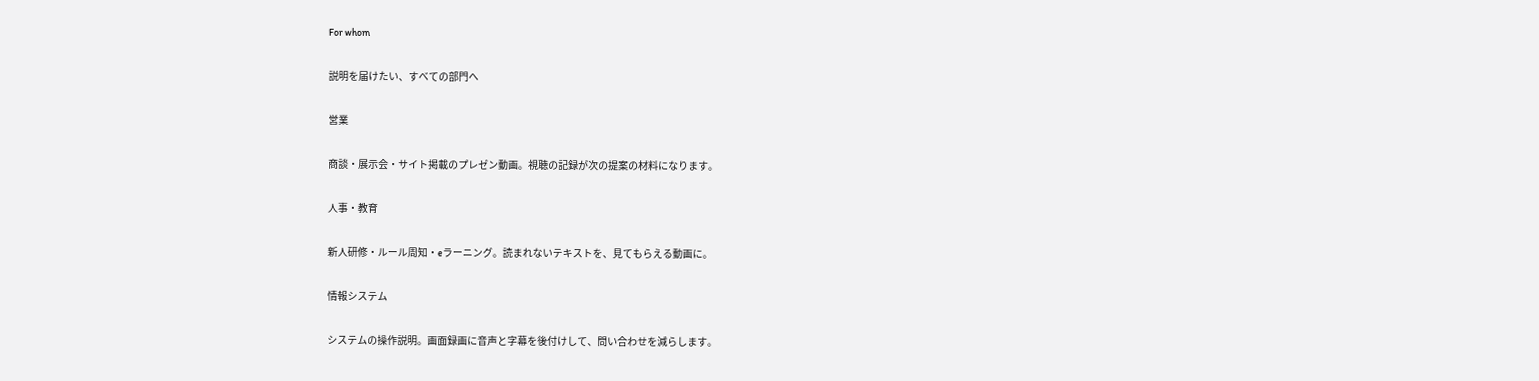For whom

説明を届けたい、すべての部門へ

営業

商談・展示会・サイト掲載のプレゼン動画。視聴の記録が次の提案の材料になります。

人事・教育

新人研修・ルール周知・eラーニング。読まれないテキストを、見てもらえる動画に。

情報システム

システムの操作説明。画面録画に音声と字幕を後付けして、問い合わせを減らします。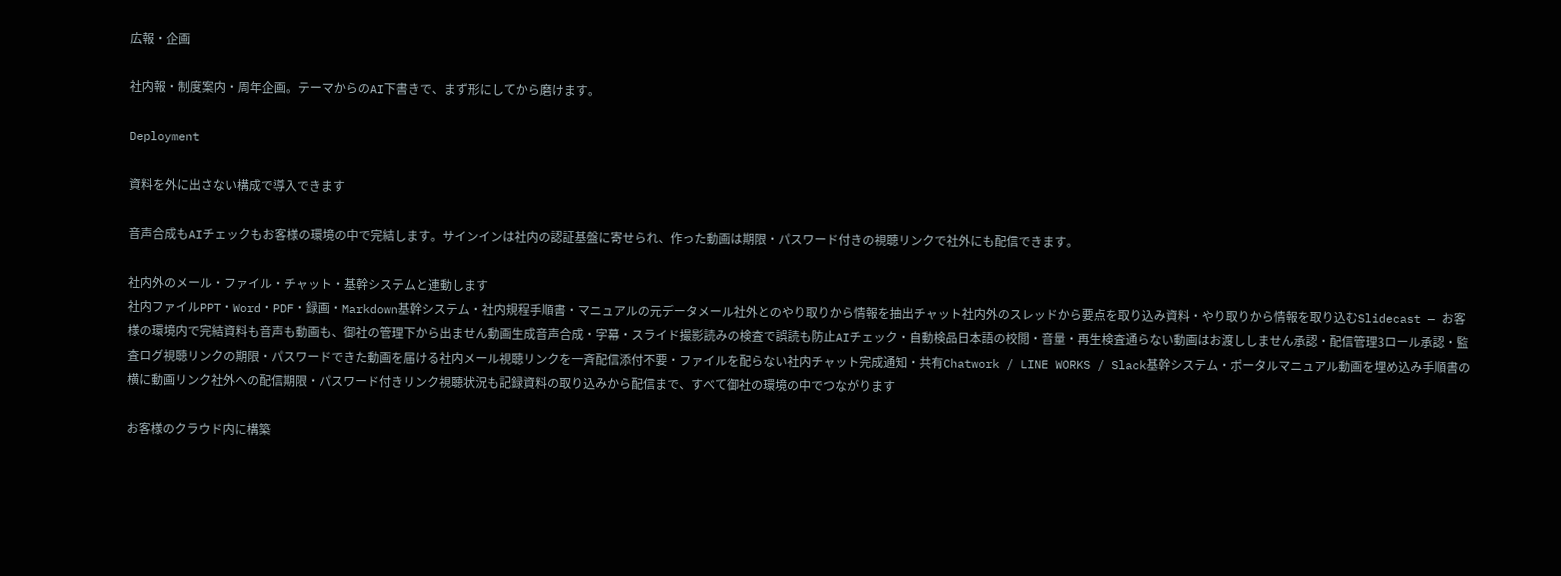広報・企画

社内報・制度案内・周年企画。テーマからのAI下書きで、まず形にしてから磨けます。

Deployment

資料を外に出さない構成で導入できます

音声合成もAIチェックもお客様の環境の中で完結します。サインインは社内の認証基盤に寄せられ、作った動画は期限・パスワード付きの視聴リンクで社外にも配信できます。

社内外のメール・ファイル・チャット・基幹システムと連動します
社内ファイルPPT・Word・PDF・録画・Markdown基幹システム・社内規程手順書・マニュアルの元データメール社外とのやり取りから情報を抽出チャット社内外のスレッドから要点を取り込み資料・やり取りから情報を取り込むSlidecast — お客様の環境内で完結資料も音声も動画も、御社の管理下から出ません動画生成音声合成・字幕・スライド撮影読みの検査で誤読も防止AIチェック・自動検品日本語の校閲・音量・再生検査通らない動画はお渡ししません承認・配信管理3ロール承認・監査ログ視聴リンクの期限・パスワードできた動画を届ける社内メール視聴リンクを一斉配信添付不要・ファイルを配らない社内チャット完成通知・共有Chatwork / LINE WORKS / Slack基幹システム・ポータルマニュアル動画を埋め込み手順書の横に動画リンク社外への配信期限・パスワード付きリンク視聴状況も記録資料の取り込みから配信まで、すべて御社の環境の中でつながります

お客様のクラウド内に構築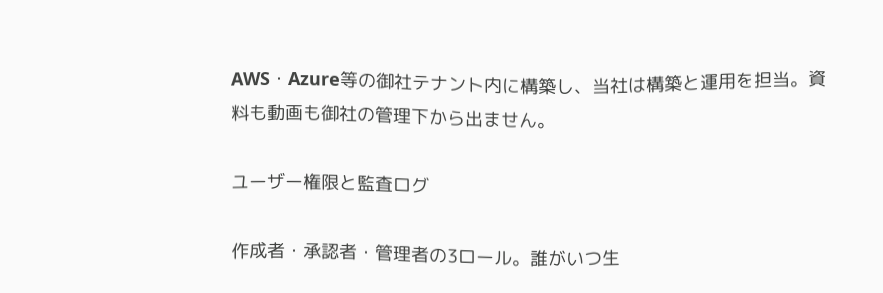AWS・Azure等の御社テナント内に構築し、当社は構築と運用を担当。資料も動画も御社の管理下から出ません。

ユーザー権限と監査ログ

作成者・承認者・管理者の3ロール。誰がいつ生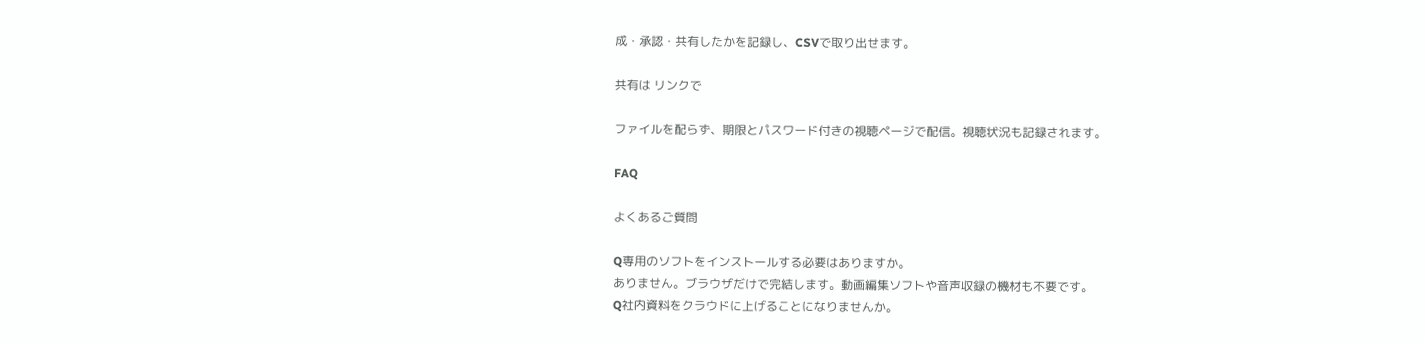成・承認・共有したかを記録し、CSVで取り出せます。

共有は リンクで

ファイルを配らず、期限とパスワード付きの視聴ページで配信。視聴状況も記録されます。

FAQ

よくあるご質問

Q専用のソフトをインストールする必要はありますか。
ありません。ブラウザだけで完結します。動画編集ソフトや音声収録の機材も不要です。
Q社内資料をクラウドに上げることになりませんか。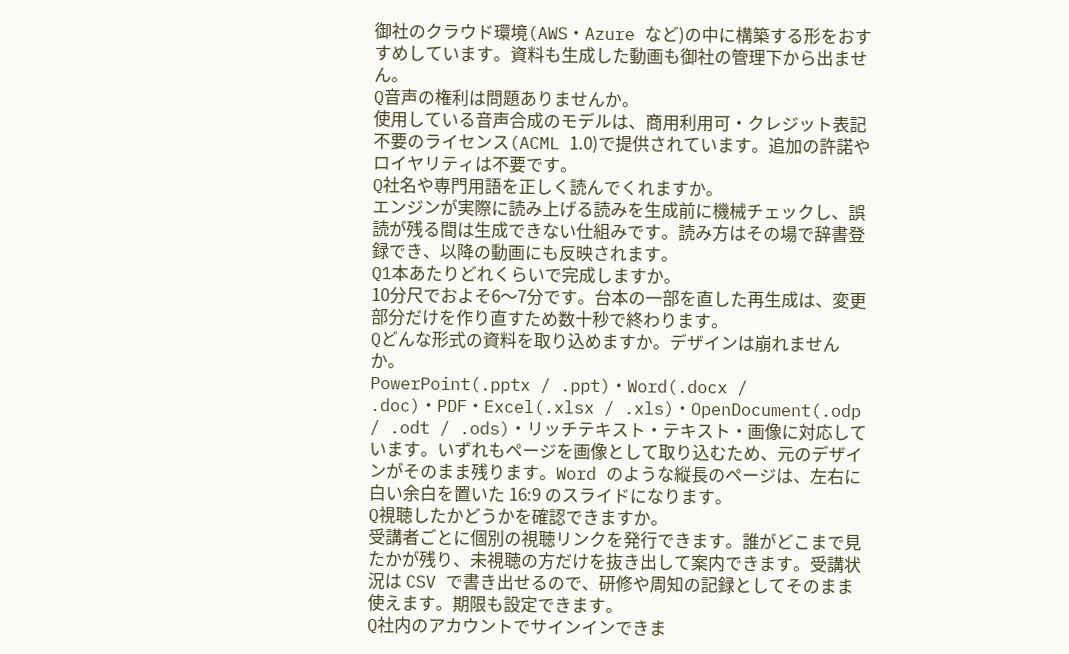御社のクラウド環境(AWS・Azure など)の中に構築する形をおすすめしています。資料も生成した動画も御社の管理下から出ません。
Q音声の権利は問題ありませんか。
使用している音声合成のモデルは、商用利用可・クレジット表記不要のライセンス(ACML 1.0)で提供されています。追加の許諾やロイヤリティは不要です。
Q社名や専門用語を正しく読んでくれますか。
エンジンが実際に読み上げる読みを生成前に機械チェックし、誤読が残る間は生成できない仕組みです。読み方はその場で辞書登録でき、以降の動画にも反映されます。
Q1本あたりどれくらいで完成しますか。
10分尺でおよそ6〜7分です。台本の一部を直した再生成は、変更部分だけを作り直すため数十秒で終わります。
Qどんな形式の資料を取り込めますか。デザインは崩れませんか。
PowerPoint(.pptx / .ppt)・Word(.docx / .doc)・PDF・Excel(.xlsx / .xls)・OpenDocument(.odp / .odt / .ods)・リッチテキスト・テキスト・画像に対応しています。いずれもページを画像として取り込むため、元のデザインがそのまま残ります。Word のような縦長のページは、左右に白い余白を置いた 16:9 のスライドになります。
Q視聴したかどうかを確認できますか。
受講者ごとに個別の視聴リンクを発行できます。誰がどこまで見たかが残り、未視聴の方だけを抜き出して案内できます。受講状況は CSV で書き出せるので、研修や周知の記録としてそのまま使えます。期限も設定できます。
Q社内のアカウントでサインインできま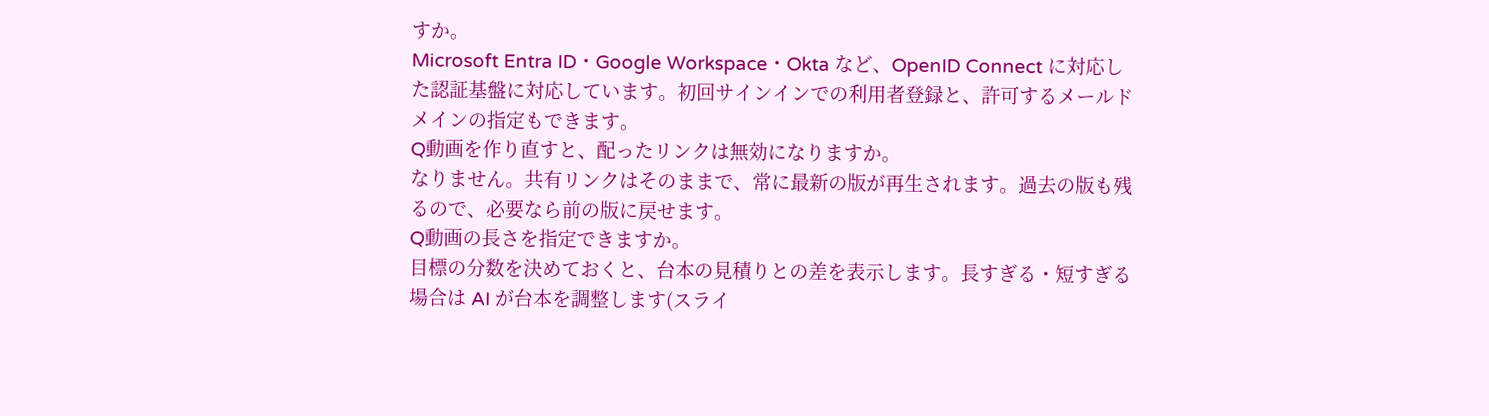すか。
Microsoft Entra ID・Google Workspace・Okta など、OpenID Connect に対応した認証基盤に対応しています。初回サインインでの利用者登録と、許可するメールドメインの指定もできます。
Q動画を作り直すと、配ったリンクは無効になりますか。
なりません。共有リンクはそのままで、常に最新の版が再生されます。過去の版も残るので、必要なら前の版に戻せます。
Q動画の長さを指定できますか。
目標の分数を決めておくと、台本の見積りとの差を表示します。長すぎる・短すぎる場合は AI が台本を調整します(スライ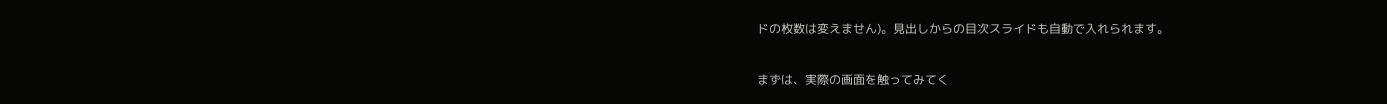ドの枚数は変えません)。見出しからの目次スライドも自動で入れられます。

まずは、実際の画面を触ってみてく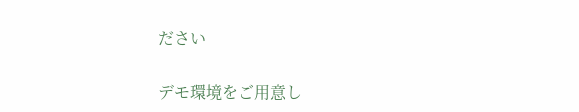ださい

デモ環境をご用意し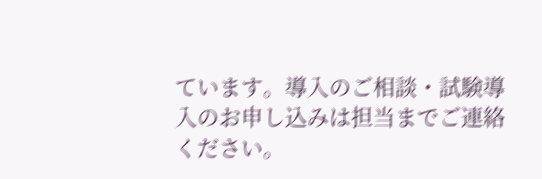ています。導入のご相談・試験導入のお申し込みは担当までご連絡ください。